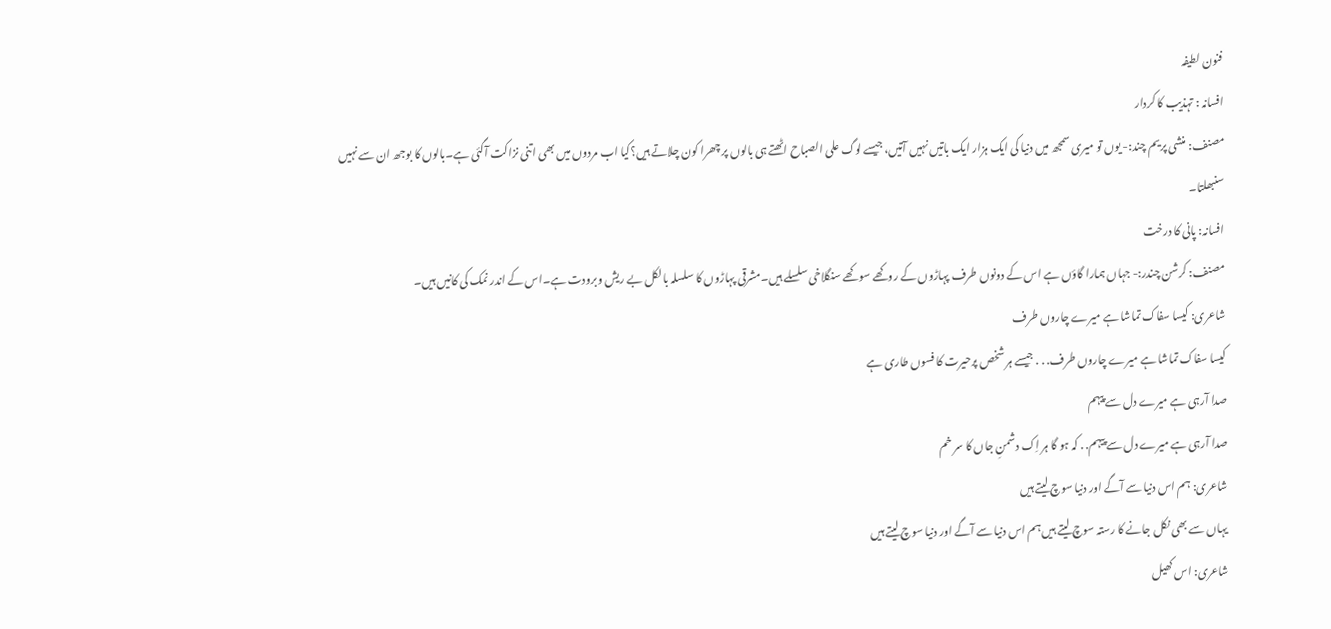فنون لطیفہ
افسانہ : تہذیب کا کردار
مصنف: منشی پریم چند:- یوں تو میری سمجھ میں دنیا کی ایک ہزار ایک باتیں نہیں آتیں، جیسے لوگ علی الصباح اٹھتے ہی بالوں پر چھرا کون چلاتے ہیں؟کیا اب مردوں میں بھی اتنی نزاکت آگئی ہے۔بالوں کا بوجھ ان سے نہیں سنبھلتا۔
افسانہ: پانی کا درخت
مصنف: کرشن چندر:- جہاں ہمارا گاؤں ہے اس کے دونوں طرف پہاڑوں کے روکھے سو کھے سنگلاخی سلسلے ہیں۔مشرقی پہاڑوں کا سلسلہ بالکل بے ریش وبرودت ہے۔اس کے اندر نمک کی کانیں ہیں۔
شاعری: کیسا سفاک تماشا ہے میرے چاروں طرف
کیسا سفاک تماشا ہے میرے چاروں طرف. . . جیسے ہر شخص پرحیرت کا فسوں طاری ہے
صدا آرہی ہے میرے دل سے پیہم
صدا آرہی ہے میرے دل سے پیہم. . کہ ہو گا ہر اِک دشمنِ جاں کا سر خم
شاعری: ہم اس دنیا سے آگے اور دنیا سوچ لیتے ہیں
یہاں سے بھی نکل جانے کا رستہ سوچ لیتے ہیں ہم اس دنیا سے آگے اور دنیا سوچ لیتے ہیں
شاعری: اس کھیل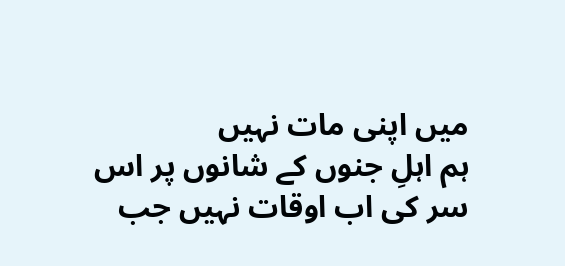میں اپنی مات نہیں
ہم اہلِ جنوں کے شانوں پر اس سر کی اب اوقات نہیں جب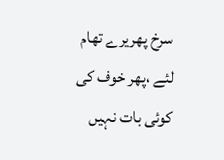سرخ پھریرے تھام لئے ،پھر خوف کی کوئی بات نہیں